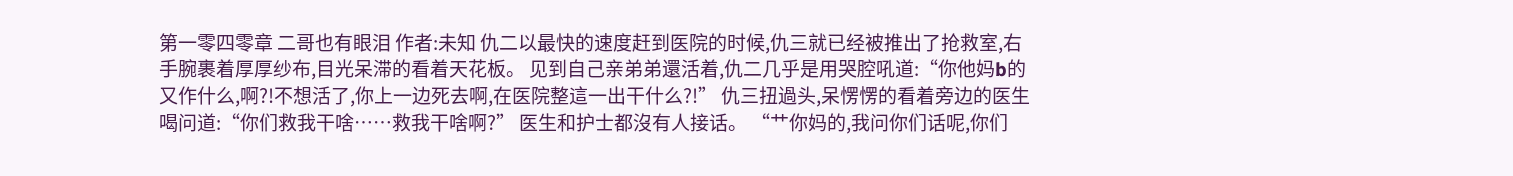第一零四零章 二哥也有眼泪 作者:未知 仇二以最快的速度赶到医院的时候,仇三就已经被推出了抢救室,右手腕裹着厚厚纱布,目光呆滞的看着天花板。 见到自己亲弟弟還活着,仇二几乎是用哭腔吼道:“你他妈b的又作什么,啊?!不想活了,你上一边死去啊,在医院整這一出干什么?!” 仇三扭過头,呆愣愣的看着旁边的医生喝问道:“你们救我干啥……救我干啥啊?” 医生和护士都沒有人接话。 “艹你妈的,我问你们话呢,你们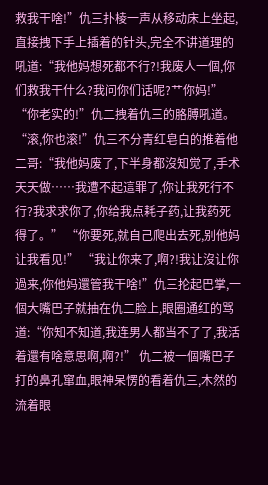救我干啥!”仇三扑棱一声从移动床上坐起,直接拽下手上插着的针头,完全不讲道理的吼道:“我他妈想死都不行?!我废人一個,你们救我干什么?我问你们话呢?艹你妈!” “你老实的!”仇二拽着仇三的胳膊吼道。 “滚,你也滚!”仇三不分青红皂白的推着他二哥:“我他妈废了,下半身都沒知觉了,手术天天做……我遭不起這罪了,你让我死行不行?我求求你了,你给我点耗子药,让我药死得了。” “你要死,就自己爬出去死,别他妈让我看见!” “我让你来了,啊?!我让沒让你過来,你他妈還管我干啥!”仇三抡起巴掌,一個大嘴巴子就抽在仇二脸上,眼圈通红的骂道:“你知不知道,我连男人都当不了了,我活着還有啥意思啊,啊?!” 仇二被一個嘴巴子打的鼻孔窜血,眼神呆愣的看着仇三,木然的流着眼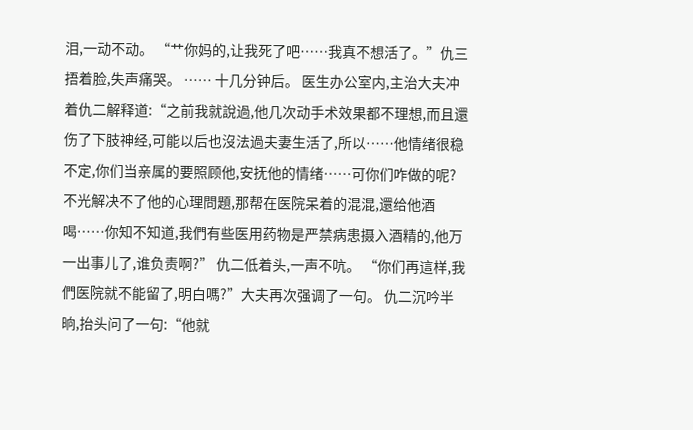泪,一动不动。 “艹你妈的,让我死了吧……我真不想活了。”仇三捂着脸,失声痛哭。 …… 十几分钟后。 医生办公室内,主治大夫冲着仇二解释道:“之前我就說過,他几次动手术效果都不理想,而且還伤了下肢神经,可能以后也沒法過夫妻生活了,所以……他情绪很稳不定,你们当亲属的要照顾他,安抚他的情绪……可你们咋做的呢?不光解决不了他的心理問題,那帮在医院呆着的混混,還给他酒喝……你知不知道,我們有些医用药物是严禁病患摄入酒精的,他万一出事儿了,谁负责啊?” 仇二低着头,一声不吭。 “你们再這样,我們医院就不能留了,明白嗎?”大夫再次强调了一句。 仇二沉吟半晌,抬头问了一句:“他就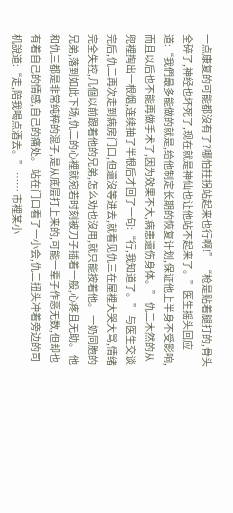一点康复的可能都沒有了?哪怕拄拐站起来也行啊!” “枪是贴着腿打的,骨头全碎了,神经也坏死了,现在就是神仙也让他站不起来了。”医生摇头回应道:“我們最多能做的就是,给他制定长期的恢复计划,保证他上半身不受影响,而且以后也不能再做手术了,因为效果不大,病患還伤身体。” 仇二木然的从兜裡掏出一根烟,连续抽了半根后才回了一句:“行,我知道了。” 与医生交谈完后,仇二再次走到病房门口,但還沒等进去,就看见仇三在屋裡大哭大骂,情绪完全失控,几個以前跟着他的兄弟,怎么劝也沒用,就只能按着他。 一奶同胞的兄弟,落到如此下场,仇二的心裡就宛若时刻被刀子插着一般,心疼且无助。 他和仇三都是非常纯粹的混子,是从底层打上来的,可能一辈子作恶无数,但却也有着自己的情感,自己的痛处。 站在门口看了一小会,仇二扭头冲着旁边的司机說道:“走,陪我喝点酒去。” …… 市裡某小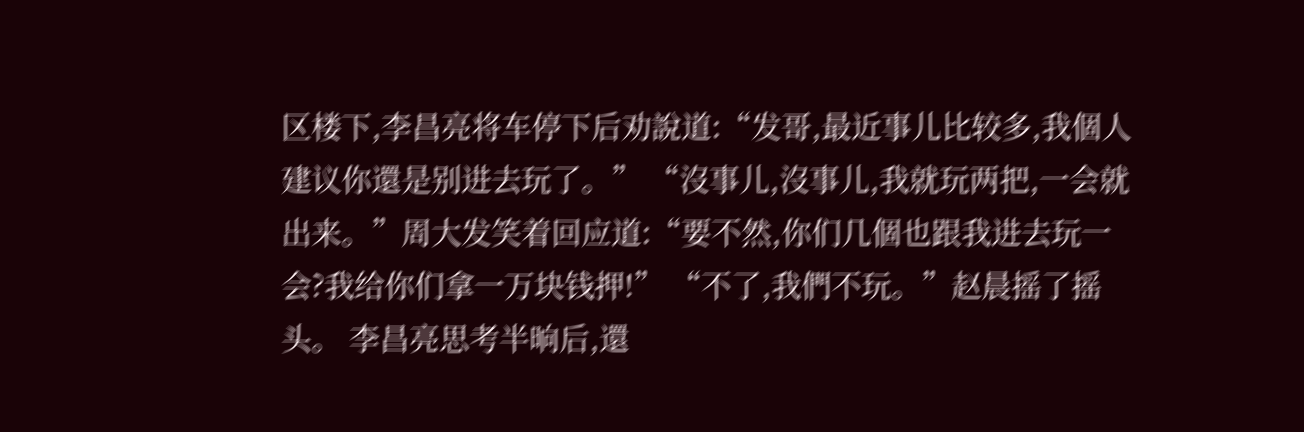区楼下,李昌亮将车停下后劝說道:“发哥,最近事儿比较多,我個人建议你還是别进去玩了。” “沒事儿,沒事儿,我就玩两把,一会就出来。”周大发笑着回应道:“要不然,你们几個也跟我进去玩一会?我给你们拿一万块钱押!” “不了,我們不玩。”赵晨摇了摇头。 李昌亮思考半晌后,還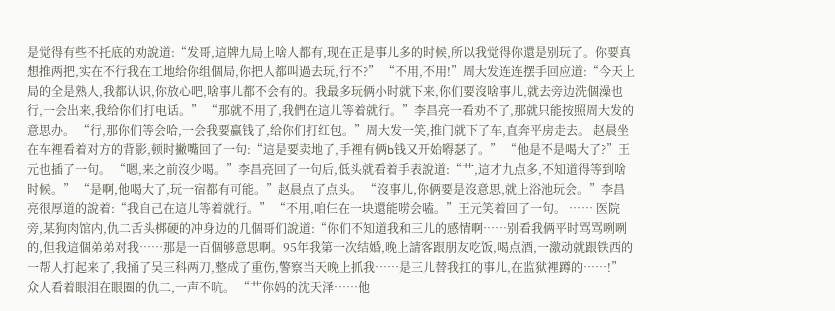是觉得有些不托底的劝說道:“发哥,這牌九局上啥人都有,现在正是事儿多的时候,所以我觉得你還是别玩了。你要真想推两把,实在不行我在工地给你组個局,你把人都叫過去玩,行不?” “不用,不用!”周大发连连摆手回应道:“今天上局的全是熟人,我都认识,你放心吧,啥事儿都不会有的。我最多玩俩小时就下来,你们要沒啥事儿,就去旁边洗個澡也行,一会出来,我给你们打电话。” “那就不用了,我們在這儿等着就行。”李昌亮一看劝不了,那就只能按照周大发的意思办。 “行,那你们等会哈,一会我要赢钱了,给你们打红包。”周大发一笑,推门就下了车,直奔平房走去。 赵晨坐在车裡看着对方的背影,顿时撇嘴回了一句:“這是要卖地了,手裡有俩b钱又开始嘚瑟了。” “他是不是喝大了?”王元也插了一句。 “嗯,来之前沒少喝。”李昌亮回了一句后,低头就看着手表說道:“艹,這才九点多,不知道得等到啥时候。” “是啊,他喝大了,玩一宿都有可能。”赵晨点了点头。 “沒事儿,你俩要是沒意思,就上浴池玩会。”李昌亮很厚道的說着:“我自己在這儿等着就行。” “不用,咱仨在一块還能唠会嗑。”王元笑着回了一句。 …… 医院旁,某狗肉馆内,仇二舌头梆硬的冲身边的几個哥们說道:“你们不知道我和三儿的感情啊……别看我俩平时骂骂咧咧的,但我這個弟弟对我……那是一百個够意思啊。95年我第一次结婚,晚上請客跟朋友吃饭,喝点酒,一激动就跟铁西的一帮人打起来了,我捅了吴三科两刀,整成了重伤,警察当天晚上抓我……是三儿替我扛的事儿,在监狱裡蹲的……!” 众人看着眼泪在眼圈的仇二,一声不吭。 “艹你妈的沈天泽……他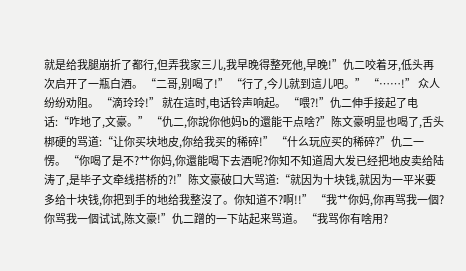就是给我腿崩折了都行,但弄我家三儿,我早晚得整死他,早晚!”仇二咬着牙,低头再次启开了一瓶白酒。 “二哥,别喝了!” “行了,今儿就到這儿吧。” “……!” 众人纷纷劝阻。 “滴玲玲!” 就在這时,电话铃声响起。 “喂?!”仇二伸手接起了电话:“咋地了,文豪。” “仇二,你說你他妈b的還能干点啥?”陈文豪明显也喝了,舌头梆硬的骂道:“让你买块地皮,你给我买的稀碎!” “什么玩应买的稀碎?”仇二一愣。 “你喝了是不?艹你妈,你還能喝下去酒呢?你知不知道周大发已经把地皮卖给陆涛了,是毕子文牵线搭桥的?!”陈文豪破口大骂道:“就因为十块钱,就因为一平米要多给十块钱,你把到手的地给我整沒了。你知道不?啊!!” “我艹你妈,你再骂我一個?你骂我一個试试,陈文豪!”仇二蹭的一下站起来骂道。 “我骂你有啥用?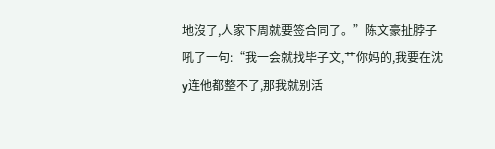地沒了,人家下周就要签合同了。”陈文豪扯脖子吼了一句:“我一会就找毕子文,艹你妈的,我要在沈y连他都整不了,那我就别活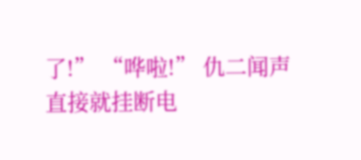了!” “哗啦!” 仇二闻声直接就挂断电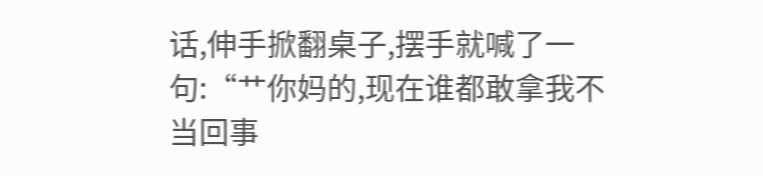话,伸手掀翻桌子,摆手就喊了一句:“艹你妈的,现在谁都敢拿我不当回事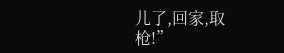儿了,回家,取枪!”